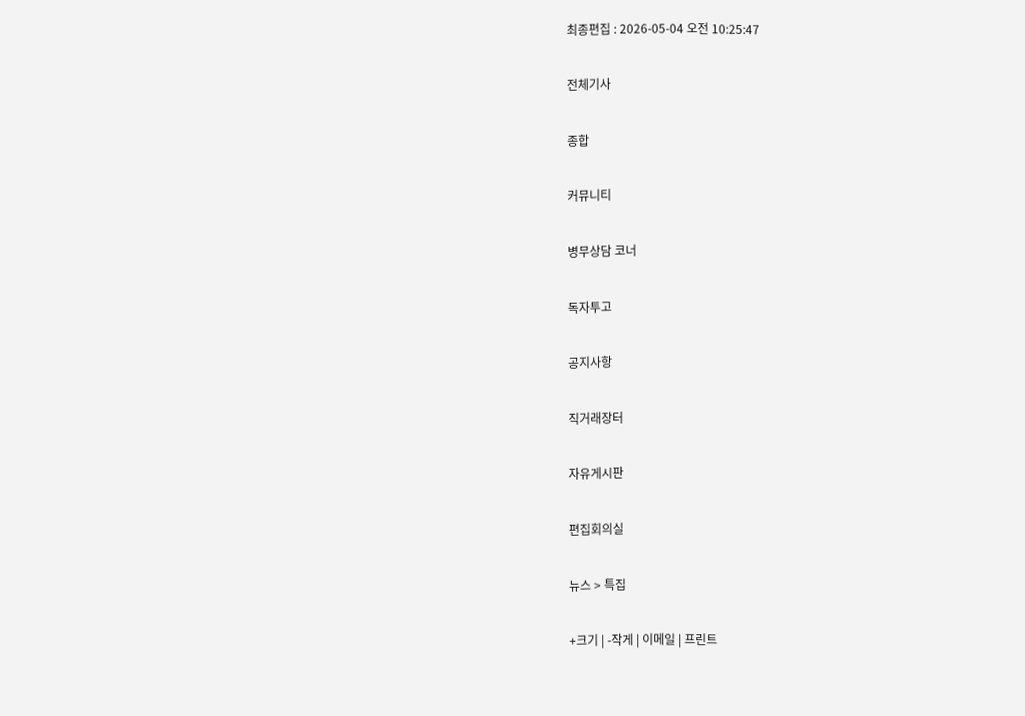최종편집 : 2026-05-04 오전 10:25:47

전체기사

종합

커뮤니티

병무상담 코너

독자투고

공지사항

직거래장터

자유게시판

편집회의실

뉴스 > 특집

+크기 | -작게 | 이메일 | 프린트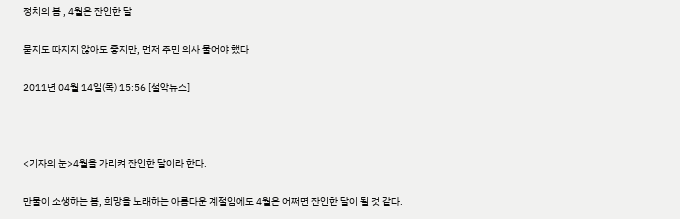정치의 봄 , 4월은 잔인한 달

묻지도 따지지 않아도 좋지만, 먼저 주민 의사 물어야 했다

2011년 04월 14일(목) 15:56 [설악뉴스]



<기자의 눈>4월을 가리켜 잔인한 달이라 한다.

만물이 소생하는 봄, 희망을 노래하는 아름다운 계절임에도 4월은 어쩌면 잔인한 달이 될 것 같다.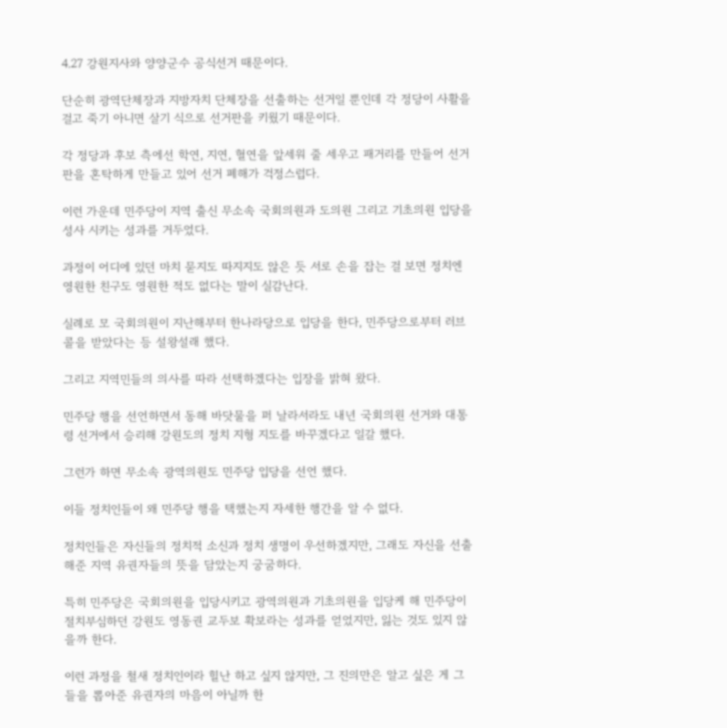4.27 강원지사와 양양군수 공식선거 때문이다.

단순히 광역단체장과 지방자치 단체장을 선출하는 선거일 뿐인데 각 정당이 사활을 걸고 죽기 아니면 살기 식으로 선거판을 키웠기 때문이다.

각 정당과 후보 측에선 학연, 지연, 혈연을 앞세워 줄 세우고 패거리를 만들어 선거판을 혼탁하게 만들고 있어 선거 폐해가 걱정스럽다.

이런 가운데 민주당이 지역 출신 무소속 국회의원과 도의원 그리고 기초의원 입당을 성사 시키는 성과를 거두었다.

과정이 어디에 있던 마치 묻지도 따지지도 않은 듯 서로 손을 잡는 걸 보면 정치엔 영원한 친구도 영원한 적도 없다는 말이 실감난다.

실례로 모 국회의원이 지난해부터 한나라당으로 입당을 한다, 민주당으로부터 러브콜을 받았다는 등 설왕설래 했다.

그리고 지역민들의 의사를 따라 선택하겠다는 입장을 밝혀 왔다.

민주당 행을 선언하면서 동해 바닷물을 퍼 날라서라도 내년 국회의원 선거와 대통령 선거에서 승리해 강원도의 정치 지형 지도를 바꾸겠다고 일갈 했다.

그런가 하면 무소속 광역의원도 민주당 입당을 선언 했다.

이들 정치인들이 왜 민주당 행을 택했는지 자세한 행간을 알 수 없다.

정치인들은 자신들의 정치적 소신과 정치 생명이 우선하겠지만, 그래도 자신을 선출해준 지역 유권자들의 뜻을 담았는지 궁굼하다.

특히 민주당은 국회의원을 입당시키고 광역의원과 기초의원을 입당케 해 민주당이 절치부심하던 강원도 영동권 교두보 확보라는 성과를 얻었지만, 잃는 것도 있지 않을까 한다.

이런 과정을 철새 정치인이라 힐난 하고 싶지 않지만, 그 진의만은 알고 싶은 게 그들을 뽑아준 유권자의 마음이 아닐까 한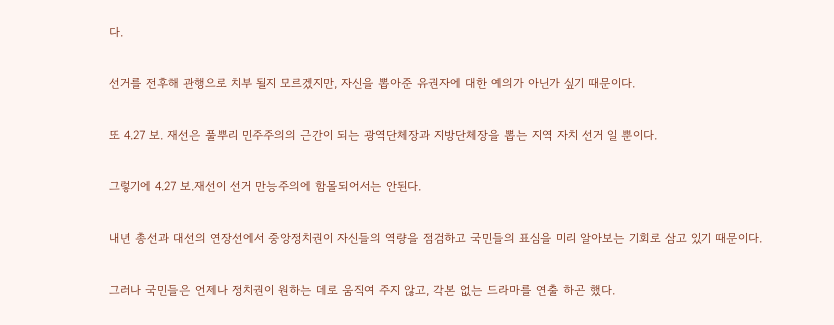다.

선거를 전후해 관행으로 치부 될지 모르겠지만, 자신을 뽑아준 유권자에 대한 예의가 아닌가 싶기 때문이다.

또 4.27 보. 재선은 풀뿌리 민주주의의 근간이 되는 광역단체장과 지방단체장을 뽑는 지역 자치 선거 일 뿐이다.

그렇기에 4.27 보.재선이 선거 만능주의에 함몰되어서는 안된다.

내년 총선과 대선의 연장선에서 중앙정치권이 자신들의 역량을 점검하고 국민들의 표심을 미리 알아보는 기회로 삼고 있기 때문이다.

그러나 국민들은 언제나 정치권이 원하는 데로 움직여 주지 않고, 각본 없는 드라마를 연출 하곤 했다.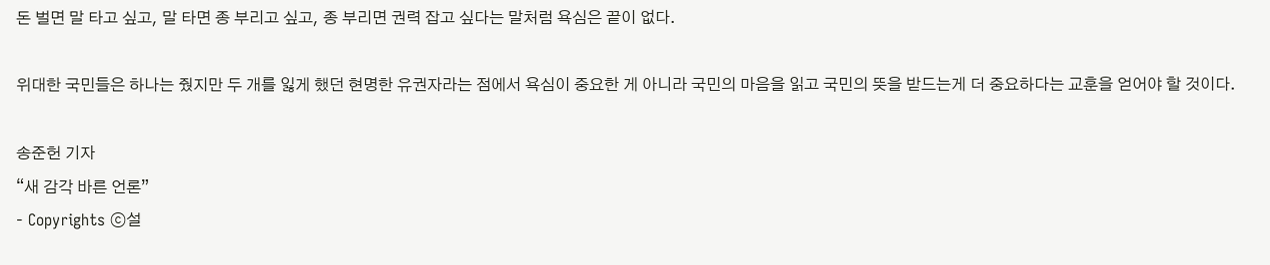돈 벌면 말 타고 싶고, 말 타면 종 부리고 싶고, 종 부리면 권력 잡고 싶다는 말처럼 욕심은 끝이 없다.

위대한 국민들은 하나는 줬지만 두 개를 잃게 했던 현명한 유권자라는 점에서 욕심이 중요한 게 아니라 국민의 마음을 읽고 국민의 뜻을 받드는게 더 중요하다는 교훈을 얻어야 할 것이다.

송준헌 기자
“새 감각 바른 언론”
- Copyrights ⓒ설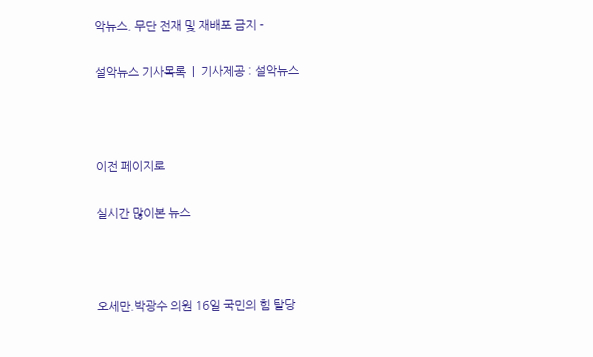악뉴스. 무단 전재 및 재배포 금지 -

설악뉴스 기사목록  |  기사제공 : 설악뉴스



이전 페이지로

실시간 많이본 뉴스



오세만.박광수 의원 16일 국민의 힘 탈당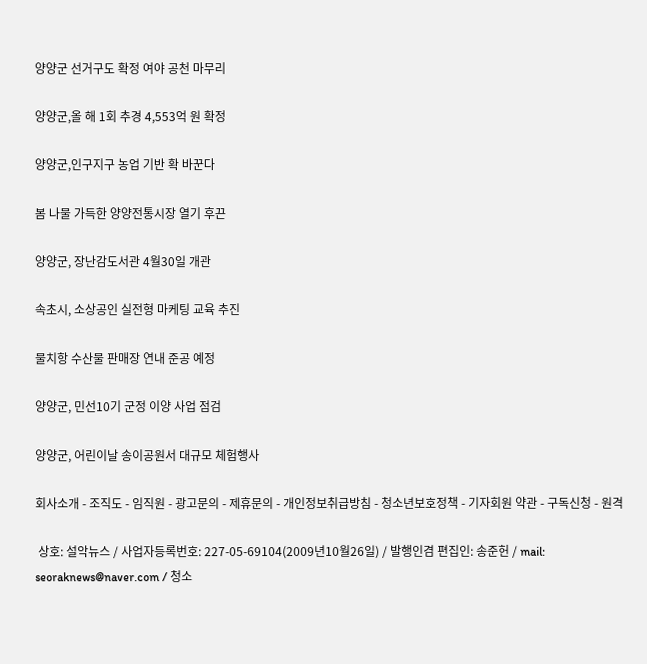양양군 선거구도 확정 여야 공천 마무리

양양군,올 해 1회 추경 4,553억 원 확정

양양군,인구지구 농업 기반 확 바꾼다

봄 나물 가득한 양양전통시장 열기 후끈

양양군, 장난감도서관 4월30일 개관

속초시, 소상공인 실전형 마케팅 교육 추진

물치항 수산물 판매장 연내 준공 예정

양양군, 민선10기 군정 이양 사업 점검

양양군, 어린이날 송이공원서 대규모 체험행사

회사소개 - 조직도 - 임직원 - 광고문의 - 제휴문의 - 개인정보취급방침 - 청소년보호정책 - 기자회원 약관 - 구독신청 - 원격

 상호: 설악뉴스 / 사업자등록번호: 227-05-69104(2009년10월26일) / 발행인겸 편집인: 송준헌 / mail: seoraknews@naver.com / 청소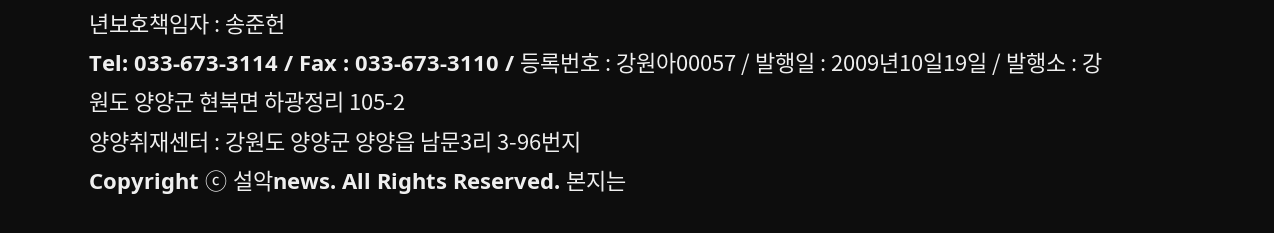년보호책임자 : 송준헌
Tel: 033-673-3114 / Fax : 033-673-3110 / 등록번호 : 강원아00057 / 발행일 : 2009년10일19일 / 발행소 : 강원도 양양군 현북면 하광정리 105-2
양양취재센터 : 강원도 양양군 양양읍 남문3리 3-96번지
Copyright ⓒ 설악news. All Rights Reserved. 본지는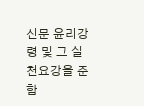신문 윤리강령 및 그 실천요강을 준함